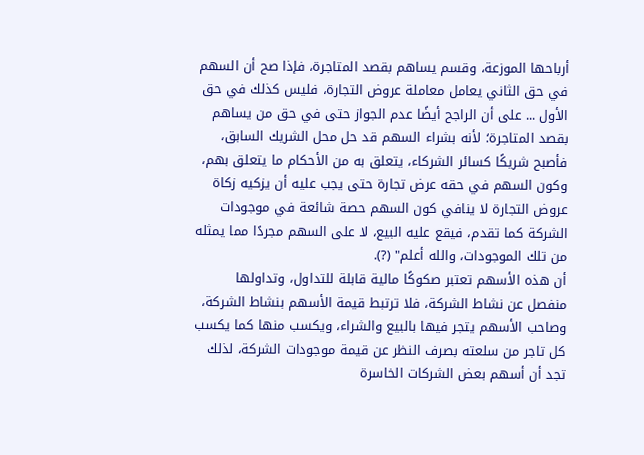أرباحها الموزعة، وقسم يساهم بقصد المتاجرة، فإذا صح أن السهم في حق الثاني يعامل معاملة عروض التجارة، فليس كذلك في حق الأول ... على أن الراجح أيضًا عدم الجواز حتى في حق من يساهم بقصد المتاجرة؛ لأنه بشراء السهم قد حل محل الشريك السابق، فأصبح شريكًا كسائر الشركاء، يتعلق به من الأحكام ما يتعلق بهم، وكون السهم في حقه عرض تجارة حتى يجب عليه أن يزكيه زكاة عروض التجارة لا ينافي كون السهم حصة شائعة في موجودات الشركة كما تقدم، فيقع عليه البيع، لا على السهم مجردًا مما يمثله من تلك الموجودات، والله أعلم" (?).
أن هذه الأسهم تعتبر صكوكًا مالية قابلة للتداول، وتداولها منفصل عن نشاط الشركة، فلا ترتبط قيمة الأسهم بنشاط الشركة، وصاحب الأسهم يتجر فيها بالبيع والشراء، ويكسب منها كما يكسب كل تاجر من سلعته بصرف النظر عن قيمة موجودات الشركة، لذلك تجد أن أسهم بعض الشركات الخاسرة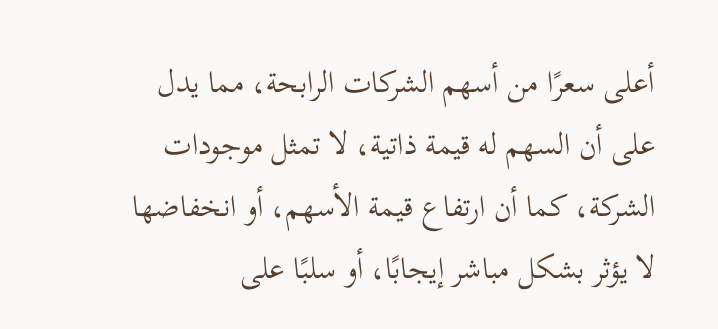أعلى سعرًا من أسهم الشركات الرابحة، مما يدل على أن السهم له قيمة ذاتية، لا تمثل موجودات الشركة، كما أن ارتفاع قيمة الأسهم، أو انخفاضها لا يؤثر بشكل مباشر إيجابًا، أو سلبًا على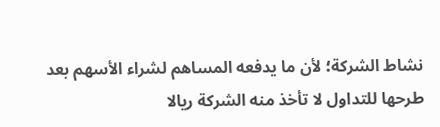نشاط الشركة؛ لأن ما يدفعه المساهم لشراء الأسهم بعد طرحها للتداول لا تأخذ منه الشركة ريالا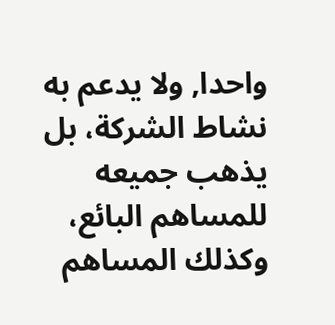واحدا, ولا يدعم به نشاط الشركة، بل يذهب جميعه للمساهم البائع، وكذلك المساهم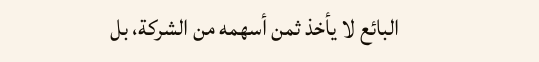البائع لا يأخذ ثمن أسهمه من الشركة، بل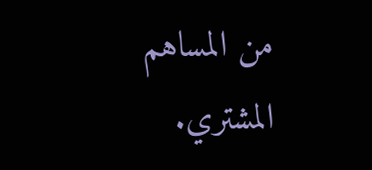من المساهم المشتري.